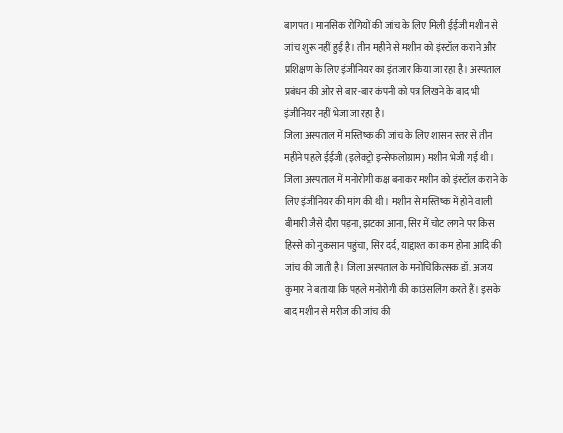बागपत। मानसिक रोगियों की जांच के लिए मिली ईईजी मशीन से जांच शुरू नहीं हुई है। तीन महीने से मशीन को इंस्टॉल कराने और प्रशिक्षण के लिए इंजीनियर का इंतजार किया जा रहा है। अस्पताल प्रबंधन की ओर से बार-बार कंपनी को पत्र लिखने के बाद भी इंजीनियर नहीं भेजा जा रहा है।
जिला अस्पताल में मस्तिष्क की जांच के लिए शासन स्तर से तीन महीने पहले ईईजी (इलेक्ट्रो इन्सेफलोग्राम) मशीन भेजी गई थी। जिला अस्पताल में मनोरोगी कक्ष बनाकर मशीन को इंस्टॉल कराने के लिए इंजीनियर की मांग की थी। मशीन से मस्तिष्क में होने वाली बीमारी जैसे दौरा पड़ना, झटका आना, सिर में चोट लगने पर किस हिस्से को नुकसान पहुंचा, सिर दर्द, याद्दाश्त का कम होना आदि की जांच की जाती है। जिला अस्पताल के मनोचिकित्सक डॉ. अजय कुमार ने बताया कि पहले मनोरोगी की काउंसलिंग करते हैं। इसके बाद मशीन से मरीज की जांच की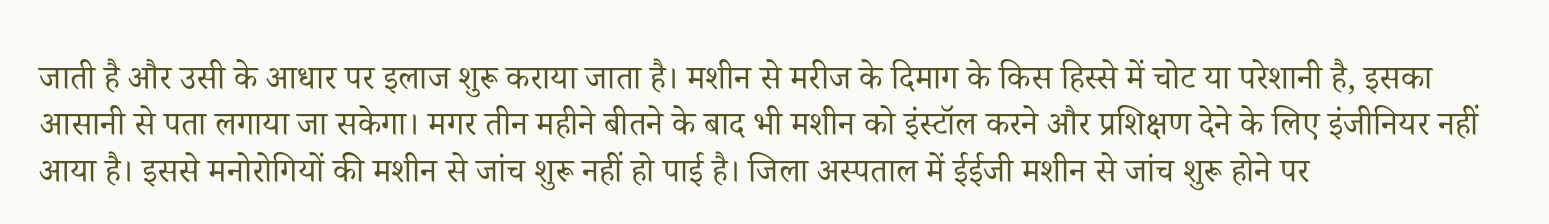जाती है और उसी के आधार पर इलाज शुरू कराया जाता है। मशीन से मरीज के दिमाग के किस हिस्से में चोट या परेशानी है, इसका आसानी से पता लगाया जा सकेगा। मगर तीन महीने बीतने के बाद भी मशीन को इंस्टॉल करने और प्रशिक्षण देने के लिए इंजीनियर नहीं आया है। इससे मनोरोगियों की मशीन से जांच शुरू नहीं हो पाई है। जिला अस्पताल में ईईजी मशीन से जांच शुरू होने पर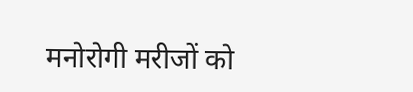मनोरोगी मरीजों को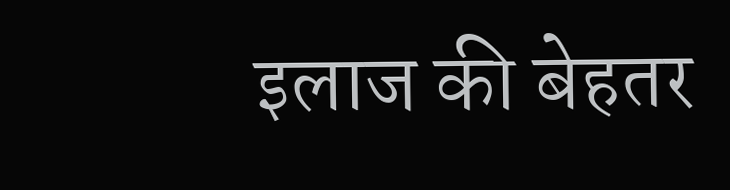इलाज की बेहतर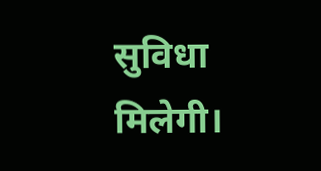सुविधा मिलेगी।